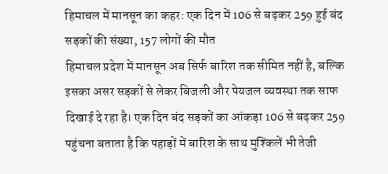हिमाचल में मानसून का कहर: एक दिन में 106 से बढ़कर 259 हुई बंद सड़कों की संख्या, 157 लोगों की मौत
हिमाचल प्रदेश में मानसून अब सिर्फ बारिश तक सीमित नहीं है, बल्कि इसका असर सड़कों से लेकर बिजली और पेयजल व्यवस्था तक साफ दिखाई दे रहा है। एक दिन बंद सड़कों का आंकड़ा 106 से बढ़कर 259 पहुंचना बताता है कि पहाड़ों में बारिश के साथ मुश्किलें भी तेजी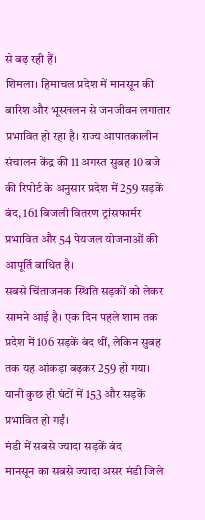से बढ़ रही हैं।
शिमला। हिमाचल प्रदेश में मानसून की बारिश और भूस्खलन से जनजीवन लगातार प्रभावित हो रहा है। राज्य आपातकालीन संचालन केंद्र की 11 अगस्त सुबह 10 बजे की रिपोर्ट के अनुसार प्रदेश में 259 सड़कें बंद, 161 बिजली वितरण ट्रांसफार्मर प्रभावित और 54 पेयजल योजनाओं की आपूर्ति बाधित है।
सबसे चिंताजनक स्थिति सड़कों को लेकर सामने आई है। एक दिन पहले शाम तक प्रदेश में 106 सड़कें बंद थीं, लेकिन सुबह तक यह आंकड़ा बढ़कर 259 हो गया। यानी कुछ ही घंटों में 153 और सड़कें प्रभावित हो गईं।
मंडी में सबसे ज्यादा सड़कें बंद
मानसून का सबसे ज्यादा असर मंडी जिले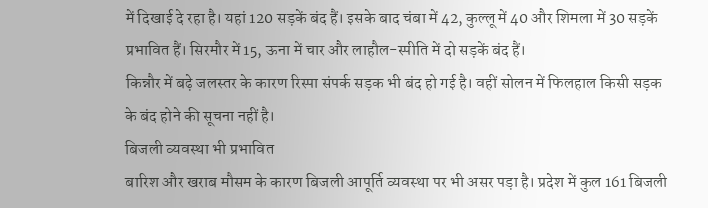में दिखाई दे रहा है। यहां 120 सड़कें बंद हैं। इसके बाद चंबा में 42, कुल्लू में 40 और शिमला में 30 सड़कें प्रभावित हैं। सिरमौर में 15, ऊना में चार और लाहौल-स्पीति में दो सड़कें बंद हैं।
किन्नौर में बढ़े जलस्तर के कारण रिस्पा संपर्क सड़क भी बंद हो गई है। वहीं सोलन में फिलहाल किसी सड़क के बंद होने की सूचना नहीं है।
बिजली व्यवस्था भी प्रभावित
बारिश और खराब मौसम के कारण बिजली आपूर्ति व्यवस्था पर भी असर पड़ा है। प्रदेश में कुल 161 बिजली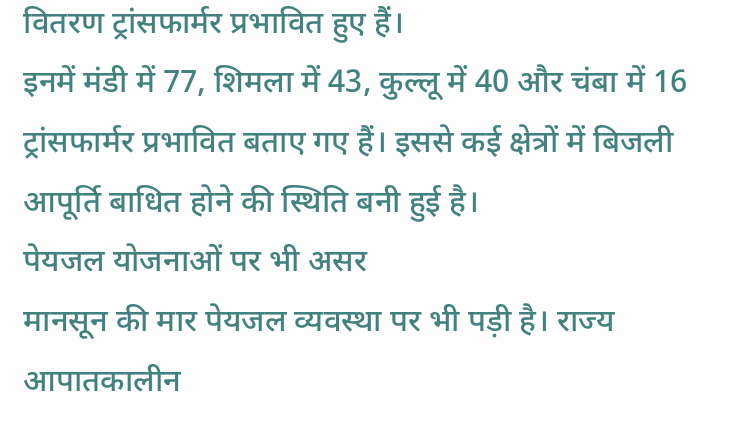वितरण ट्रांसफार्मर प्रभावित हुए हैं।
इनमें मंडी में 77, शिमला में 43, कुल्लू में 40 और चंबा में 16 ट्रांसफार्मर प्रभावित बताए गए हैं। इससे कई क्षेत्रों में बिजली आपूर्ति बाधित होने की स्थिति बनी हुई है।
पेयजल योजनाओं पर भी असर
मानसून की मार पेयजल व्यवस्था पर भी पड़ी है। राज्य आपातकालीन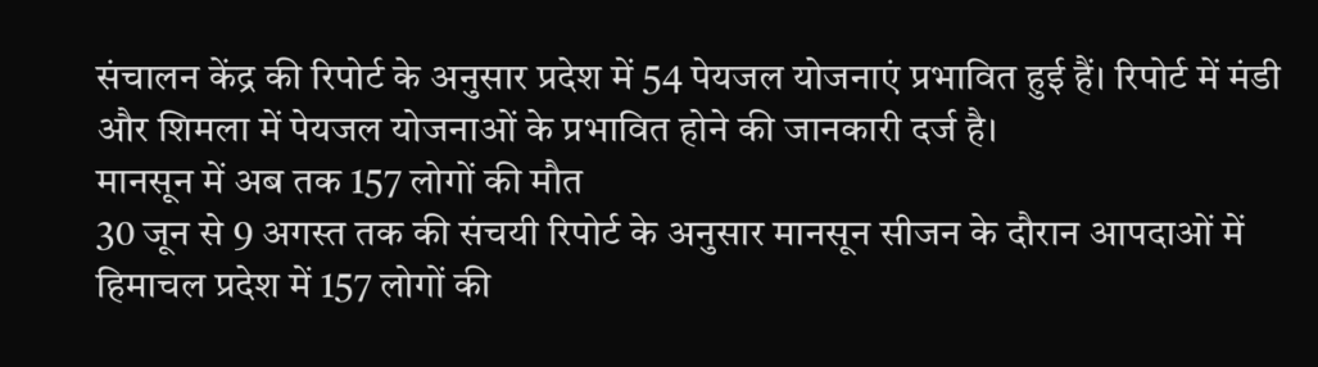संचालन केंद्र की रिपोर्ट के अनुसार प्रदेश में 54 पेयजल योजनाएं प्रभावित हुई हैं। रिपोर्ट में मंडी और शिमला में पेयजल योजनाओं के प्रभावित होने की जानकारी दर्ज है।
मानसून में अब तक 157 लोगों की मौत
30 जून से 9 अगस्त तक की संचयी रिपोर्ट के अनुसार मानसून सीजन के दौरान आपदाओं में हिमाचल प्रदेश में 157 लोगों की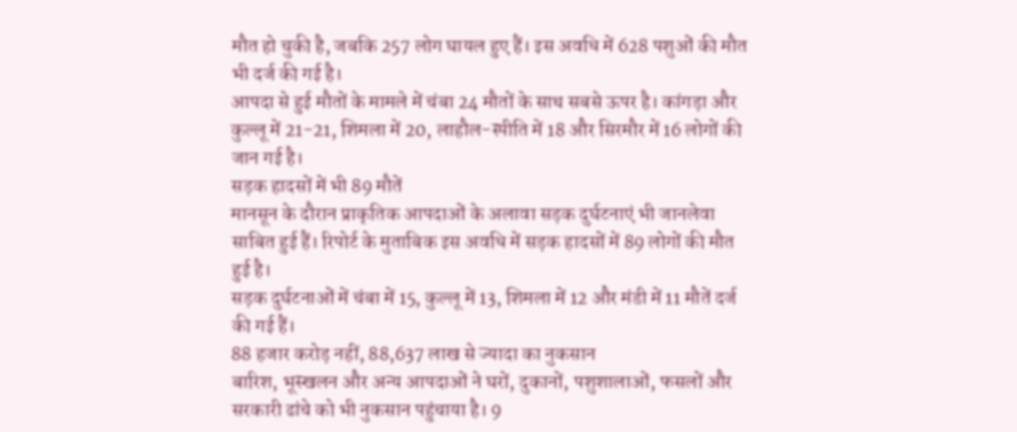मौत हो चुकी है, जबकि 257 लोग घायल हुए हैं। इस अवधि में 628 पशुओं की मौत भी दर्ज की गई है।
आपदा से हुई मौतों के मामले में चंबा 24 मौतों के साथ सबसे ऊपर है। कांगड़ा और कुल्लू में 21-21, शिमला में 20, लाहौल-स्पीति में 18 और सिरमौर में 16 लोगों की जान गई है।
सड़क हादसों में भी 89 मौतें
मानसून के दौरान प्राकृतिक आपदाओं के अलावा सड़क दुर्घटनाएं भी जानलेवा साबित हुई हैं। रिपोर्ट के मुताबिक इस अवधि में सड़क हादसों में 89 लोगों की मौत हुई है।
सड़क दुर्घटनाओं में चंबा में 15, कुल्लू में 13, शिमला में 12 और मंडी में 11 मौतें दर्ज की गई हैं।
88 हजार करोड़ नहीं, 88,637 लाख से ज्यादा का नुकसान
बारिश, भूस्खलन और अन्य आपदाओं ने घरों, दुकानों, पशुशालाओं, फसलों और सरकारी ढांचे को भी नुकसान पहुंचाया है। 9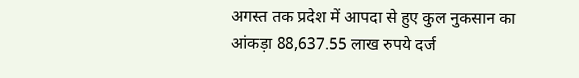अगस्त तक प्रदेश में आपदा से हुए कुल नुकसान का आंकड़ा 88,637.55 लाख रुपये दर्ज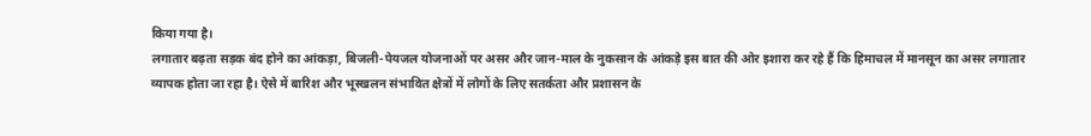किया गया है।
लगातार बढ़ता सड़क बंद होने का आंकड़ा, बिजली-पेयजल योजनाओं पर असर और जान-माल के नुकसान के आंकड़े इस बात की ओर इशारा कर रहे हैं कि हिमाचल में मानसून का असर लगातार व्यापक होता जा रहा है। ऐसे में बारिश और भूस्खलन संभावित क्षेत्रों में लोगों के लिए सतर्कता और प्रशासन के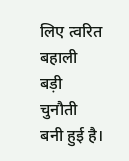लिए त्वरित बहाली बड़ी चुनौती बनी हुई है।